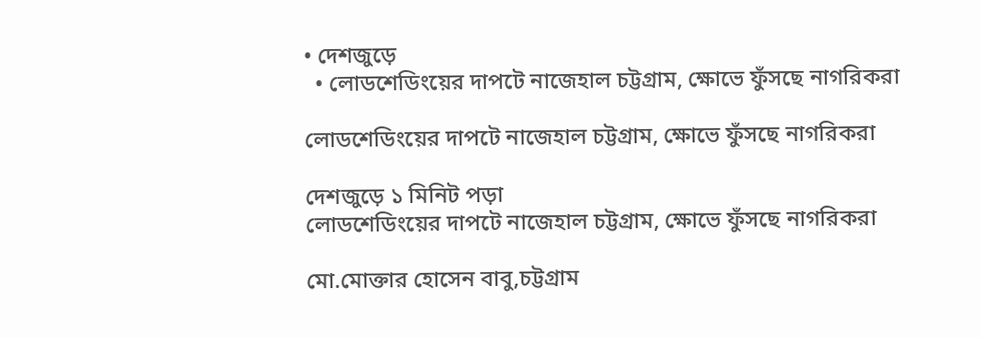• দেশজুড়ে
  • লোডশেডিংয়ের দাপটে নাজেহাল চট্টগ্রাম, ক্ষোভে ফুঁসছে নাগরিকরা

লোডশেডিংয়ের দাপটে নাজেহাল চট্টগ্রাম, ক্ষোভে ফুঁসছে নাগরিকরা

দেশজুড়ে ১ মিনিট পড়া
লোডশেডিংয়ের দাপটে নাজেহাল চট্টগ্রাম, ক্ষোভে ফুঁসছে নাগরিকরা

মো.মোক্তার হোসেন বাবু,চট্টগ্রাম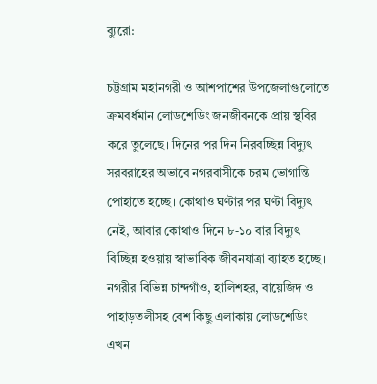ব্যুরো:

চট্টগ্রাম মহানগরী ও আশপাশের উপজেলাগুলোতে ক্রমবর্ধমান লোডশেডিং জনজীবনকে প্রায় স্থবির করে তুলেছে। দিনের পর দিন নিরবচ্ছিন্ন বিদ্যুৎ সরবরাহের অভাবে নগরবাসীকে চরম ভোগান্তি পোহাতে হচ্ছে। কোথাও ঘণ্টার পর ঘণ্টা বিদ্যুৎ নেই, আবার কোথাও দিনে ৮-১০ বার বিদ্যুৎ বিচ্ছিন্ন হওয়ায় স্বাভাবিক জীবনযাত্রা ব্যাহত হচ্ছে। নগরীর বিভিন্ন চান্দগাঁও, হালিশহর, বায়েজিদ ও পাহাড়তলীসহ বেশ কিছু এলাকায় লোডশেডিং এখন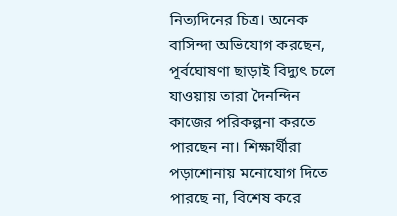নিত্যদিনের চিত্র। অনেক বাসিন্দা অভিযোগ করছেন, পূর্বঘোষণা ছাড়াই বিদ্যুৎ চলে যাওয়ায় তারা দৈনন্দিন কাজের পরিকল্পনা করতে পারছেন না। শিক্ষার্থীরা পড়াশোনায় মনোযোগ দিতে পারছে না, বিশেষ করে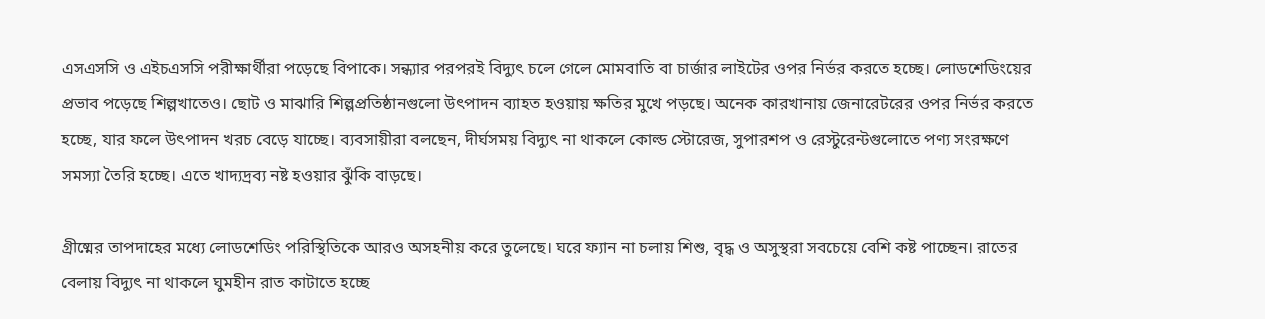এসএসসি ও এইচএসসি পরীক্ষার্থীরা পড়েছে বিপাকে। সন্ধ্যার পরপরই বিদ্যুৎ চলে গেলে মোমবাতি বা চার্জার লাইটের ওপর নির্ভর করতে হচ্ছে। লোডশেডিংয়ের প্রভাব পড়েছে শিল্পখাতেও। ছোট ও মাঝারি শিল্পপ্রতিষ্ঠানগুলো উৎপাদন ব্যাহত হওয়ায় ক্ষতির মুখে পড়ছে। অনেক কারখানায় জেনারেটরের ওপর নির্ভর করতে হচ্ছে, যার ফলে উৎপাদন খরচ বেড়ে যাচ্ছে। ব্যবসায়ীরা বলছেন, দীর্ঘসময় বিদ্যুৎ না থাকলে কোল্ড স্টোরেজ, সুপারশপ ও রেস্টুরেন্টগুলোতে পণ্য সংরক্ষণে সমস্যা তৈরি হচ্ছে। এতে খাদ্যদ্রব্য নষ্ট হওয়ার ঝুঁকি বাড়ছে।

গ্রীষ্মের তাপদাহের মধ্যে লোডশেডিং পরিস্থিতিকে আরও অসহনীয় করে তুলেছে। ঘরে ফ্যান না চলায় শিশু, বৃদ্ধ ও অসুস্থরা সবচেয়ে বেশি কষ্ট পাচ্ছেন। রাতের বেলায় বিদ্যুৎ না থাকলে ঘুমহীন রাত কাটাতে হচ্ছে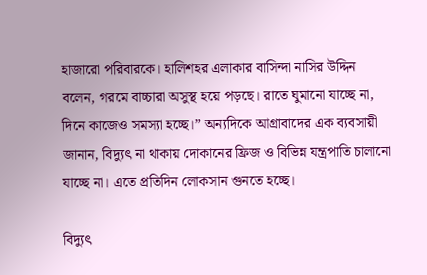হাজারো পরিবারকে। হালিশহর এলাকার বাসিন্দা নাসির উদ্দিন বলেন, গরমে বাচ্চারা অসুস্থ হয়ে পড়ছে। রাতে ঘুমানো যাচ্ছে না, দিনে কাজেও সমস্যা হচ্ছে।” অন্যদিকে আগ্রাবাদের এক ব্যবসায়ী জানান, বিদ্যুৎ না থাকায় দোকানের ফ্রিজ ও বিভিন্ন যন্ত্রপাতি চালানো যাচ্ছে না। এতে প্রতিদিন লোকসান গুনতে হচ্ছে।

বিদ্যুৎ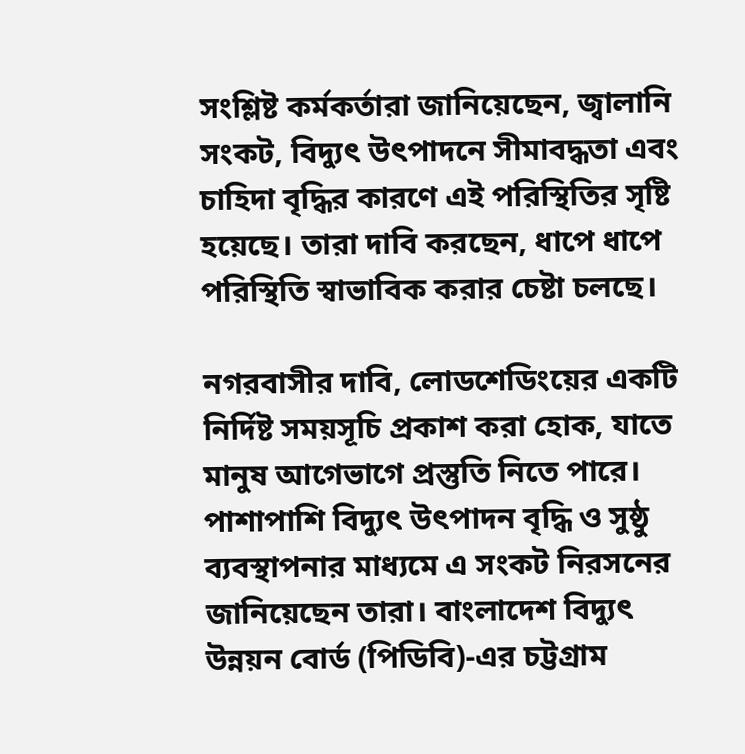সংশ্লিষ্ট কর্মকর্তারা জানিয়েছেন, জ্বালানি সংকট, বিদ্যুৎ উৎপাদনে সীমাবদ্ধতা এবং চাহিদা বৃদ্ধির কারণে এই পরিস্থিতির সৃষ্টি হয়েছে। তারা দাবি করছেন, ধাপে ধাপে পরিস্থিতি স্বাভাবিক করার চেষ্টা চলছে।

নগরবাসীর দাবি, লোডশেডিংয়ের একটি নির্দিষ্ট সময়সূচি প্রকাশ করা হোক, যাতে মানুষ আগেভাগে প্রস্তুতি নিতে পারে। পাশাপাশি বিদ্যুৎ উৎপাদন বৃদ্ধি ও সুষ্ঠু ব্যবস্থাপনার মাধ্যমে এ সংকট নিরসনের জানিয়েছেন তারা। বাংলাদেশ বিদ্যুৎ উন্নয়ন বোর্ড (পিডিবি)-এর চট্টগ্রাম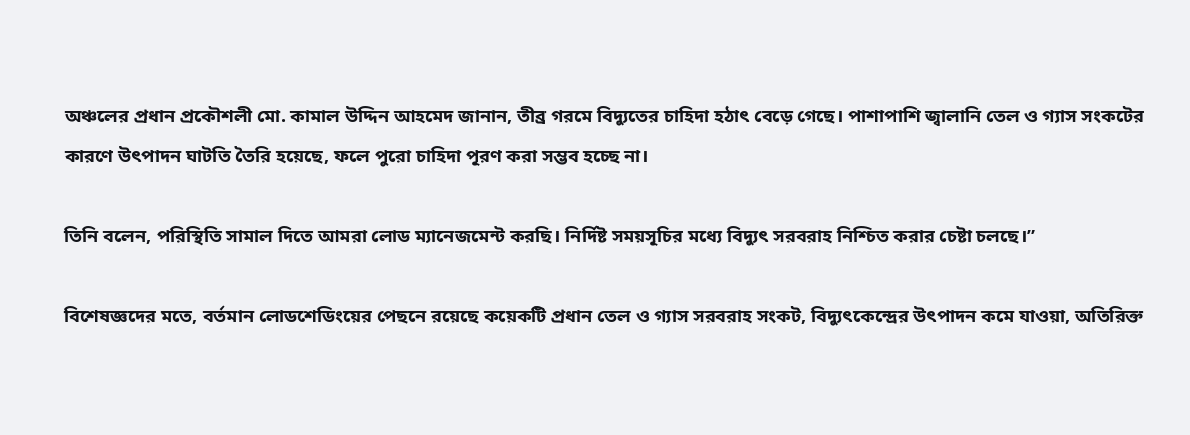অঞ্চলের প্রধান প্রকৌশলী মো. কামাল উদ্দিন আহমেদ জানান, তীব্র গরমে বিদ্যুতের চাহিদা হঠাৎ বেড়ে গেছে। পাশাপাশি জ্বালানি তেল ও গ্যাস সংকটের কারণে উৎপাদন ঘাটতি তৈরি হয়েছে, ফলে পুরো চাহিদা পূরণ করা সম্ভব হচ্ছে না।

তিনি বলেন, পরিস্থিতি সামাল দিতে আমরা লোড ম্যানেজমেন্ট করছি। নির্দিষ্ট সময়সূচির মধ্যে বিদ্যুৎ সরবরাহ নিশ্চিত করার চেষ্টা চলছে।”

বিশেষজ্ঞদের মতে, বর্তমান লোডশেডিংয়ের পেছনে রয়েছে কয়েকটি প্রধান তেল ও গ্যাস সরবরাহ সংকট, বিদ্যুৎকেন্দ্রের উৎপাদন কমে যাওয়া, অতিরিক্ত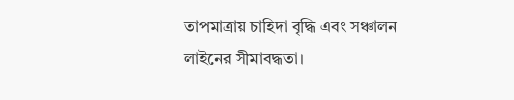তাপমাত্রায় চাহিদা বৃদ্ধি এবং সঞ্চালন লাইনের সীমাবদ্ধতা।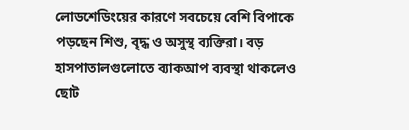লোডশেডিংয়ের কারণে সবচেয়ে বেশি বিপাকে পড়ছেন শিশু, বৃদ্ধ ও অসুস্থ ব্যক্তিরা। বড় হাসপাতালগুলোতে ব্যাকআপ ব্যবস্থা থাকলেও ছোট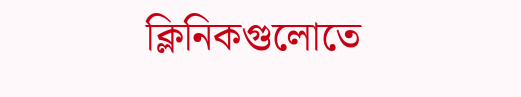ক্লিনিকগুলোতে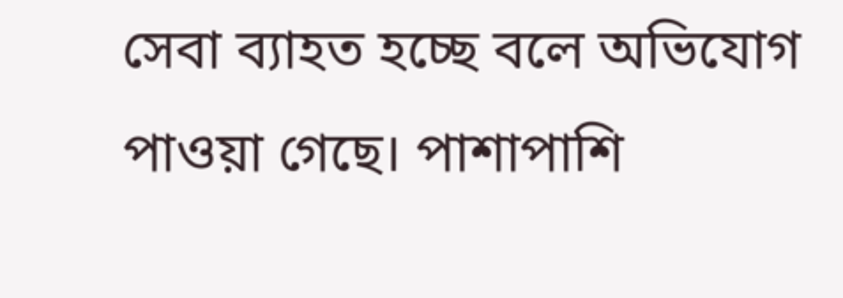সেবা ব্যাহত হচ্ছে বলে অভিযোগ পাওয়া গেছে। পাশাপাশি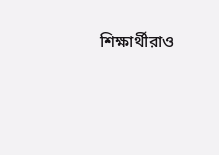শিক্ষার্থীরাও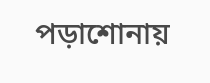পড়াশোনায়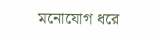মনোযোগ ধরে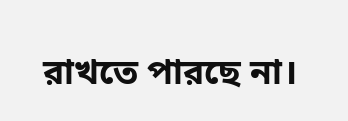রাখতে পারছে না।